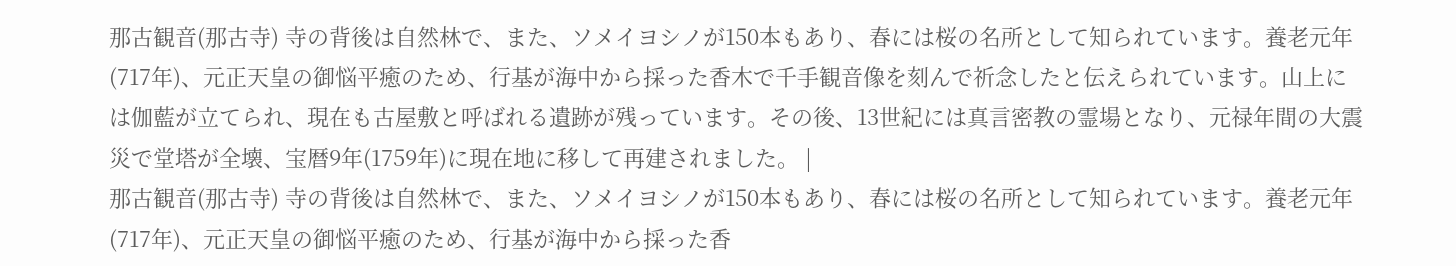那古観音(那古寺) 寺の背後は自然林で、また、ソメイヨシノが150本もあり、春には桜の名所として知られています。養老元年(717年)、元正天皇の御悩平癒のため、行基が海中から採った香木で千手観音像を刻んで祈念したと伝えられています。山上には伽藍が立てられ、現在も古屋敷と呼ばれる遺跡が残っています。その後、13世紀には真言密教の霊場となり、元禄年間の大震災で堂塔が全壊、宝暦9年(1759年)に現在地に移して再建されました。 |
那古観音(那古寺) 寺の背後は自然林で、また、ソメイヨシノが150本もあり、春には桜の名所として知られています。養老元年(717年)、元正天皇の御悩平癒のため、行基が海中から採った香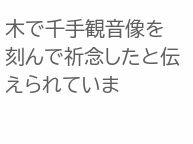木で千手観音像を刻んで祈念したと伝えられていま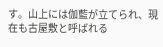す。山上には伽藍が立てられ、現在も古屋敷と呼ばれる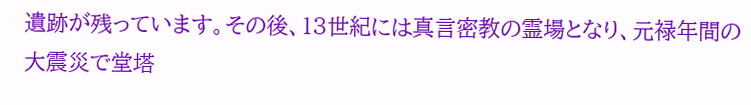遺跡が残っています。その後、13世紀には真言密教の霊場となり、元禄年間の大震災で堂塔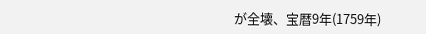が全壊、宝暦9年(1759年)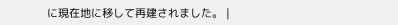に現在地に移して再建されました。 |